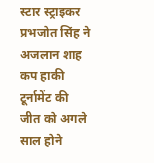स्टार स्ट्राइकर प्रभजोत सिंह ने अजलान शाह कप हाकी टूर्नामेंट की जीत को अगले साल होने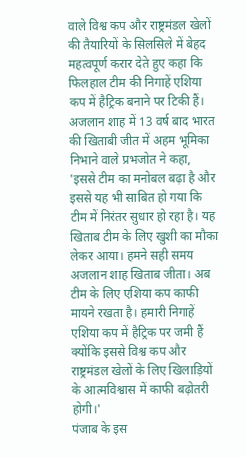वाले विश्व कप और राष्ट्रमंडल खेलों की तैयारियों के सिलसिले में बेहद महत्वपूर्ण करार देते हुए कहा कि फिलहाल टीम की निगाहें एशिया कप में हैट्रिक बनाने पर टिकी हैं। अजलान शाह में 13 वर्ष बाद भारत की खिताबी जीत में अहम भूमिका निभाने वाले प्रभजोत ने कहा, 'इससे टीम का मनोबल बढ़ा है और इससे यह भी साबित हो गया कि टीम में निरंतर सुधार हो रहा है। यह खिताब टीम के लिए खुशी का मौका लेकर आया। हमने सही समय अजलान शाह खिताब जीता। अब टीम के लिए एशिया कप काफी मायने रखता है। हमारी निगाहें एशिया कप में हैट्रिक पर जमी हैं क्योंकि इससे विश्व कप और राष्ट्रमंडल खेलों के लिए खिलाड़ियों के आत्मविश्वास में काफी बढ़ोतरी होगी।'
पंजाब के इस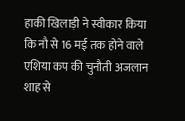हाकी खिलाड़ी ने स्वीकार किया कि नौ से 16 मई तक होने वाले एशिया कप की चुनौती अजलान शाह से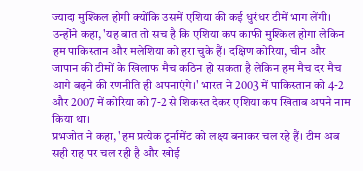ज्यादा मुश्किल होगी क्योंकि उसमें एशिया की कई धुरंधर टीमें भाग लेंगी। उन्होंने कहा, 'यह बात तो सच है कि एशिया कप काफी मुश्किल होगा लेकिन हम पाकिस्तान और मलेशिया को हरा चुके हैं। दक्षिण कोरिया, चीन और जापान की टीमों के खिलाफ मैच कठिन हो सकता है लेकिन हम मैच दर मैच आगे बढ़ने की रणनीति ही अपनाएंगे।' भारत ने 2003 में पाकिस्तान को 4-2 और 2007 में कोरिया को 7-2 से शिकस्त देकर एशिया कप खिताब अपने नाम किया था।
प्रभजोत ने कहा, 'हम प्रत्येक टूर्नामेंट को लक्ष्य बनाकर चल रहे हैं। टीम अब सही राह पर चल रही है और खोई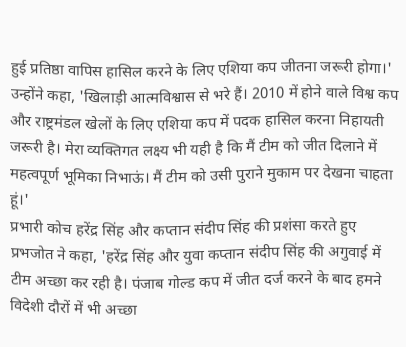हुई प्रतिष्ठा वापिस हासिल करने के लिए एशिया कप जीतना जरूरी होगा।' उन्होंने कहा, 'खिलाड़ी आत्मविश्वास से भरे हैं। 2010 में होने वाले विश्व कप और राष्ट्रमंडल खेलों के लिए एशिया कप में पदक हासिल करना निहायती जरूरी है। मेरा व्यक्तिगत लक्ष्य भी यही है कि मैं टीम को जीत दिलाने में महत्वपूर्ण भूमिका निभाऊं। मैं टीम को उसी पुराने मुकाम पर देखना चाहता हूं।'
प्रभारी कोच हरेंद्र सिंह और कप्तान संदीप सिंह की प्रशंसा करते हुए प्रभजोत ने कहा, 'हरेंद्र सिंह और युवा कप्तान संदीप सिंह की अगुवाई में टीम अच्छा कर रही है। पंजाब गोल्ड कप में जीत दर्ज करने के बाद हमने विदेशी दौरों में भी अच्छा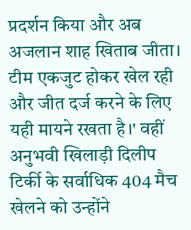प्रदर्शन किया और अब अजलान शाह खिताब जीता। टीम एकजुट होकर खेल रही और जीत दर्ज करने के लिए यही मायने रखता है।' वहीं अनुभवी खिलाड़ी दिलीप टिर्की के सर्वाधिक 404 मैच खेलने को उन्होंने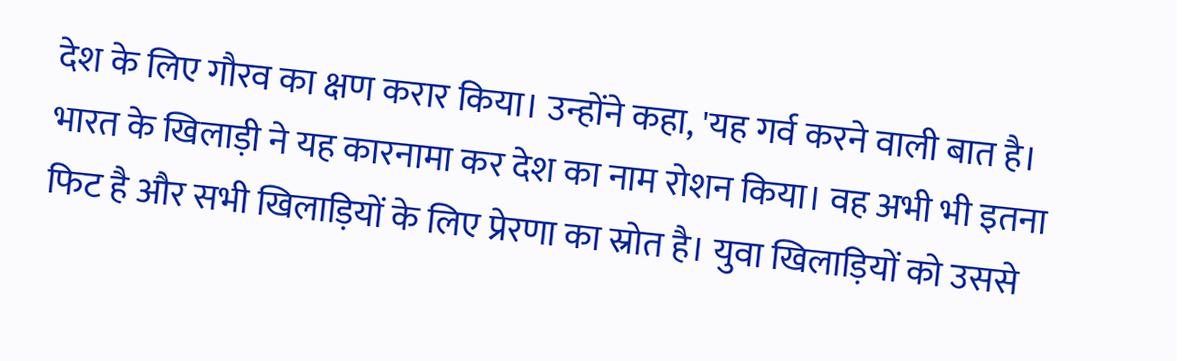देश के लिए गौरव का क्षण करार किया। उन्होंने कहा, 'यह गर्व करने वाली बात है। भारत के खिलाड़ी ने यह कारनामा कर देश का नाम रोशन किया। वह अभी भी इतना फिट है और सभी खिलाड़ियों के लिए प्रेरणा का स्रोत है। युवा खिलाड़ियों को उससे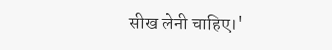सीख लेनी चाहिए।'